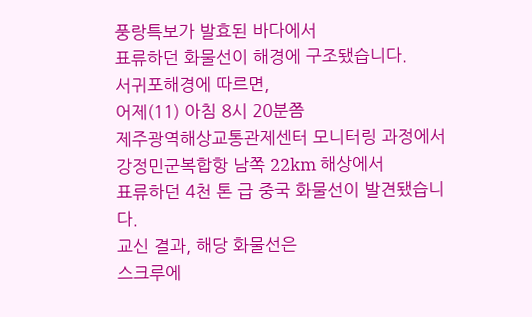풍랑특보가 발효된 바다에서
표류하던 화물선이 해경에 구조됐습니다.
서귀포해경에 따르면,
어제(11) 아침 8시 20분쯤
제주광역해상교통관제센터 모니터링 과정에서
강정민군복합항 남쪽 22km 해상에서
표류하던 4천 톤 급 중국 화물선이 발견됐습니다.
교신 결과, 해당 화물선은
스크루에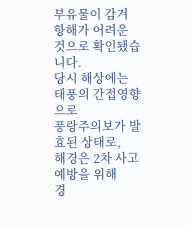부유물이 감겨 항해가 어려운 것으로 확인됐습니다.
당시 해상에는
태풍의 간접영향으로
풍랑주의보가 발효된 상태로,
해경은 2차 사고 예방을 위해
경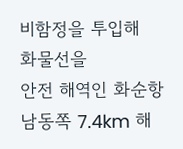비함정을 투입해
화물선을
안전 해역인 화순항 남동쪽 7.4km 해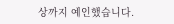상까지 예인했습니다.